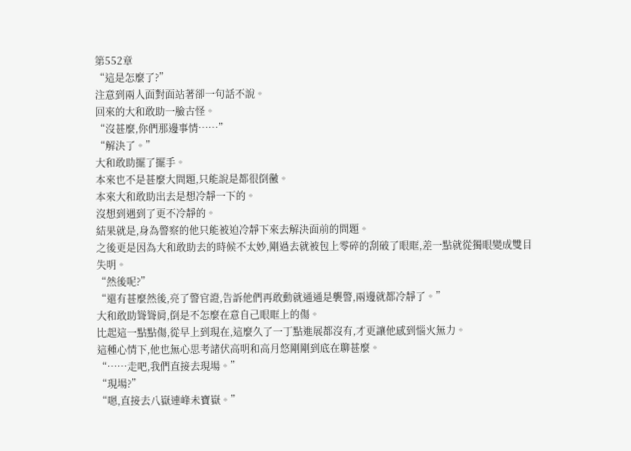第552章
“這是怎麼了?”
注意到兩人面對面站著卻一句話不說。
回來的大和敢助一臉古怪。
“沒甚麼,你們那邊事情……”
“解決了。”
大和敢助擺了擺手。
本來也不是甚麼大問題,只能說是都很倒黴。
本來大和敢助出去是想冷靜一下的。
沒想到遇到了更不冷靜的。
結果就是,身為警察的他只能被迫冷靜下來去解決面前的問題。
之後更是因為大和敢助去的時候不太妙,剛過去就被包上零碎的刮破了眼眶,差一點就從獨眼變成雙目失明。
“然後呢?”
“還有甚麼然後,亮了警官證,告訴他們再敢動就通通是襲警,兩邊就都冷靜了。”
大和敢助聳聳肩,倒是不怎麼在意自己眼眶上的傷。
比起這一點點傷,從早上到現在,這麼久了一丁點進展都沒有,才更讓他感到惱火無力。
這種心情下,他也無心思考諸伏高明和高月悠剛剛到底在聊甚麼。
“……走吧,我們直接去現場。”
“現場?”
“嗯,直接去八嶽連峰未寶嶽。”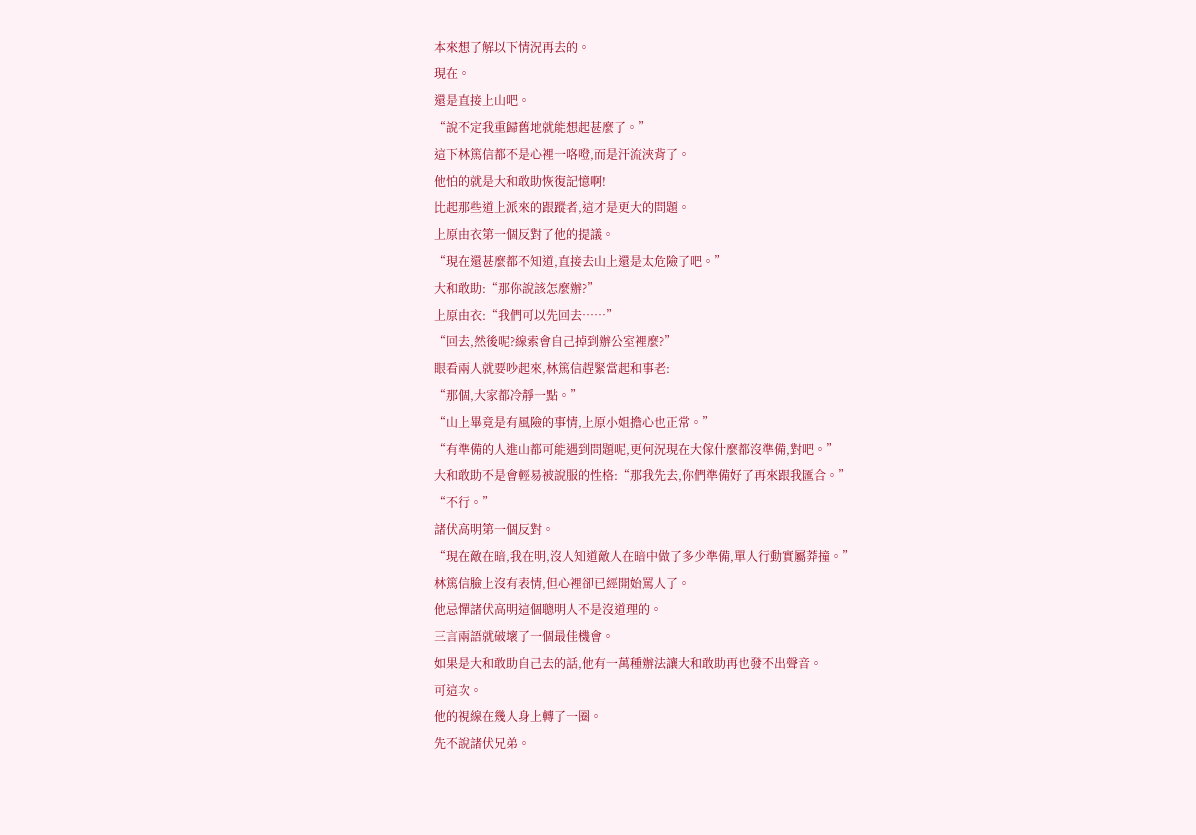本來想了解以下情況再去的。
現在。
還是直接上山吧。
“說不定我重歸舊地就能想起甚麼了。”
這下林篤信都不是心裡一咯噔,而是汗流浹背了。
他怕的就是大和敢助恢復記憶啊!
比起那些道上派來的跟蹤者,這才是更大的問題。
上原由衣第一個反對了他的提議。
“現在還甚麼都不知道,直接去山上還是太危險了吧。”
大和敢助:“那你說該怎麼辦?”
上原由衣:“我們可以先回去……”
“回去,然後呢?線索會自己掉到辦公室裡麼?”
眼看兩人就要吵起來,林篤信趕緊當起和事老:
“那個,大家都冷靜一點。”
“山上畢竟是有風險的事情,上原小姐擔心也正常。”
“有準備的人進山都可能遇到問題呢,更何況現在大傢什麼都沒準備,對吧。”
大和敢助不是會輕易被說服的性格:“那我先去,你們準備好了再來跟我匯合。”
“不行。”
諸伏高明第一個反對。
“現在敵在暗,我在明,沒人知道敵人在暗中做了多少準備,單人行動實屬莽撞。”
林篤信臉上沒有表情,但心裡卻已經開始罵人了。
他忌憚諸伏高明這個聰明人不是沒道理的。
三言兩語就破壞了一個最佳機會。
如果是大和敢助自己去的話,他有一萬種辦法讓大和敢助再也發不出聲音。
可這次。
他的視線在幾人身上轉了一圈。
先不說諸伏兄弟。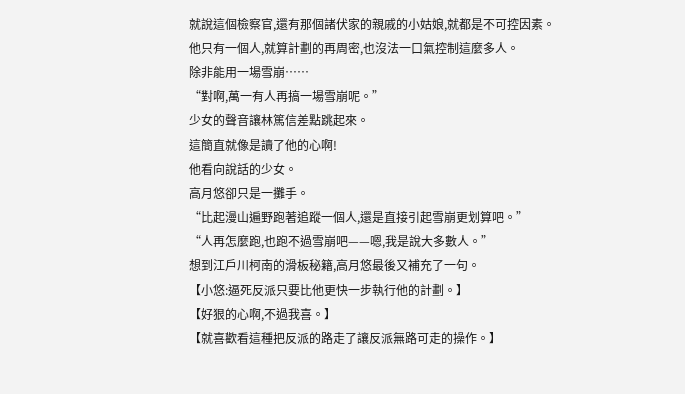就說這個檢察官,還有那個諸伏家的親戚的小姑娘,就都是不可控因素。
他只有一個人,就算計劃的再周密,也沒法一口氣控制這麼多人。
除非能用一場雪崩……
“對啊,萬一有人再搞一場雪崩呢。”
少女的聲音讓林篤信差點跳起來。
這簡直就像是讀了他的心啊!
他看向說話的少女。
高月悠卻只是一攤手。
“比起漫山遍野跑著追蹤一個人,還是直接引起雪崩更划算吧。”
“人再怎麼跑,也跑不過雪崩吧——嗯,我是說大多數人。”
想到江戶川柯南的滑板秘籍,高月悠最後又補充了一句。
【小悠:逼死反派只要比他更快一步執行他的計劃。】
【好狠的心啊,不過我喜。】
【就喜歡看這種把反派的路走了讓反派無路可走的操作。】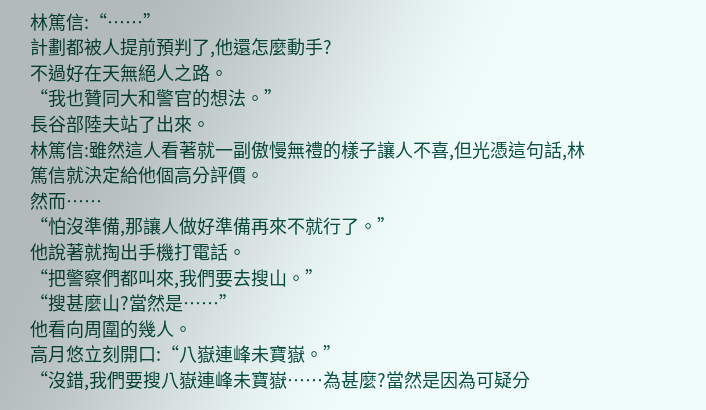林篤信:“……”
計劃都被人提前預判了,他還怎麼動手?
不過好在天無絕人之路。
“我也贊同大和警官的想法。”
長谷部陸夫站了出來。
林篤信:雖然這人看著就一副傲慢無禮的樣子讓人不喜,但光憑這句話,林篤信就決定給他個高分評價。
然而……
“怕沒準備,那讓人做好準備再來不就行了。”
他說著就掏出手機打電話。
“把警察們都叫來,我們要去搜山。”
“搜甚麼山?當然是……”
他看向周圍的幾人。
高月悠立刻開口:“八嶽連峰未寶嶽。”
“沒錯,我們要搜八嶽連峰未寶嶽……為甚麼?當然是因為可疑分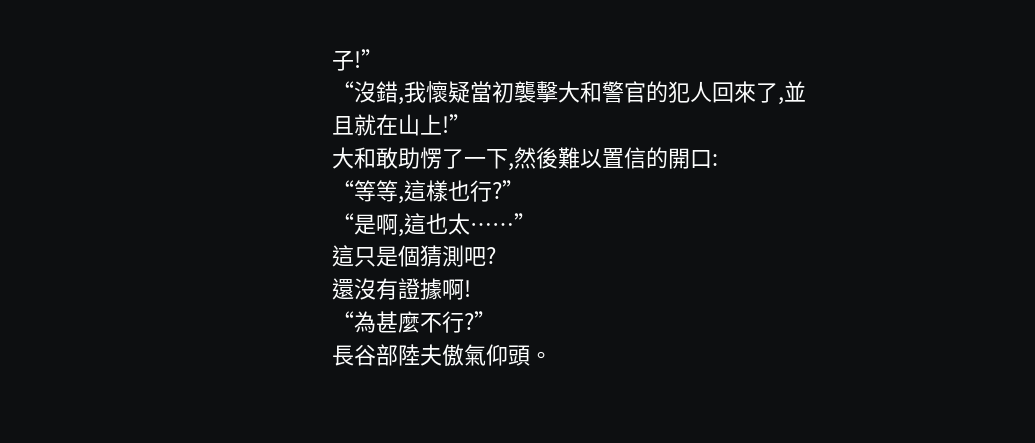子!”
“沒錯,我懷疑當初襲擊大和警官的犯人回來了,並且就在山上!”
大和敢助愣了一下,然後難以置信的開口:
“等等,這樣也行?”
“是啊,這也太……”
這只是個猜測吧?
還沒有證據啊!
“為甚麼不行?”
長谷部陸夫傲氣仰頭。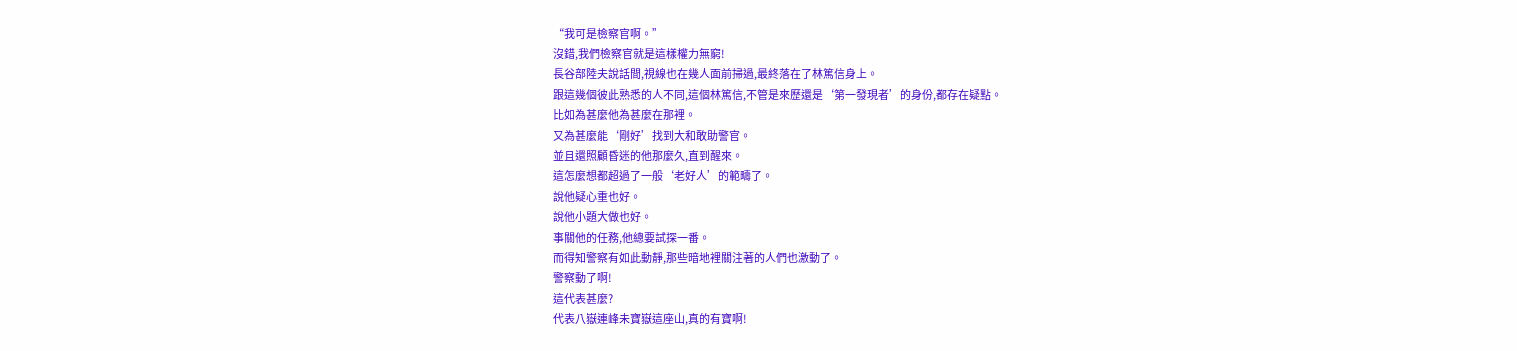“我可是檢察官啊。”
沒錯,我們檢察官就是這樣權力無窮!
長谷部陸夫說話間,視線也在幾人面前掃過,最終落在了林篤信身上。
跟這幾個彼此熟悉的人不同,這個林篤信,不管是來歷還是‘第一發現者’的身份,都存在疑點。
比如為甚麼他為甚麼在那裡。
又為甚麼能‘剛好’找到大和敢助警官。
並且還照顧昏迷的他那麼久,直到醒來。
這怎麼想都超過了一般‘老好人’的範疇了。
說他疑心重也好。
說他小題大做也好。
事關他的任務,他總要試探一番。
而得知警察有如此動靜,那些暗地裡關注著的人們也激動了。
警察動了啊!
這代表甚麼?
代表八嶽連峰未寶嶽這座山,真的有寶啊!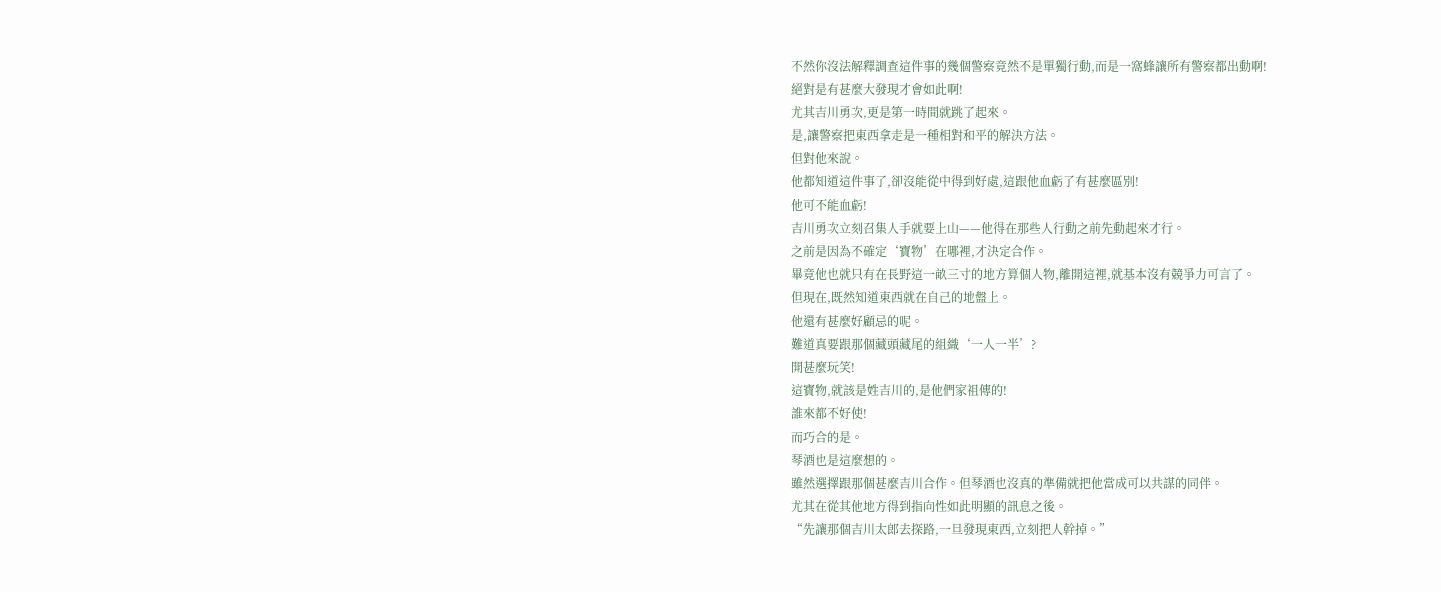不然你沒法解釋調查這件事的幾個警察竟然不是單獨行動,而是一窩蜂讓所有警察都出動啊!
絕對是有甚麼大發現才會如此啊!
尤其吉川勇次,更是第一時間就跳了起來。
是,讓警察把東西拿走是一種相對和平的解決方法。
但對他來說。
他都知道這件事了,卻沒能從中得到好處,這跟他血虧了有甚麼區別!
他可不能血虧!
吉川勇次立刻召集人手就要上山——他得在那些人行動之前先動起來才行。
之前是因為不確定‘寶物’在哪裡,才決定合作。
畢竟他也就只有在長野這一畝三寸的地方算個人物,離開這裡,就基本沒有競爭力可言了。
但現在,既然知道東西就在自己的地盤上。
他還有甚麼好顧忌的呢。
難道真要跟那個藏頭藏尾的組織‘一人一半’?
開甚麼玩笑!
這寶物,就該是姓吉川的,是他們家祖傳的!
誰來都不好使!
而巧合的是。
琴酒也是這麼想的。
雖然選擇跟那個甚麼吉川合作。但琴酒也沒真的準備就把他當成可以共謀的同伴。
尤其在從其他地方得到指向性如此明顯的訊息之後。
“先讓那個吉川太郎去探路,一旦發現東西,立刻把人幹掉。”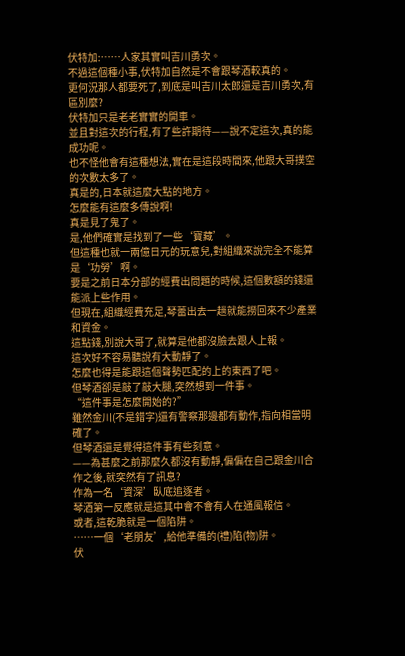伏特加:……人家其實叫吉川勇次。
不過這個種小事,伏特加自然是不會跟琴酒較真的。
更何況那人都要死了,到底是叫吉川太郎還是吉川勇次,有區別麼?
伏特加只是老老實實的開車。
並且對這次的行程,有了些許期待——說不定這次,真的能成功呢。
也不怪他會有這種想法,實在是這段時間來,他跟大哥撲空的次數太多了。
真是的,日本就這麼大點的地方。
怎麼能有這麼多傳說啊!
真是見了鬼了。
是,他們確實是找到了一些‘寶藏’。
但這種也就一兩億日元的玩意兒,對組織來說完全不能算是‘功勞’啊。
要是之前日本分部的經費出問題的時候,這個數額的錢還能派上些作用。
但現在,組織經費充足,琴蕾出去一趟就能撈回來不少產業和資金。
這點錢,別說大哥了,就算是他都沒臉去跟人上報。
這次好不容易聽說有大動靜了。
怎麼也得是能跟這個聲勢匹配的上的東西了吧。
但琴酒卻是敲了敲大腿,突然想到一件事。
“這件事是怎麼開始的?”
雖然金川(不是錯字)還有警察那邊都有動作,指向相當明確了。
但琴酒還是覺得這件事有些刻意。
——為甚麼之前那麼久都沒有動靜,偏偏在自己跟金川合作之後,就突然有了訊息?
作為一名‘資深’臥底追逐者。
琴酒第一反應就是這其中會不會有人在通風報信。
或者,這乾脆就是一個陷阱。
……一個‘老朋友’,給他準備的(禮)陷(物)阱。
伏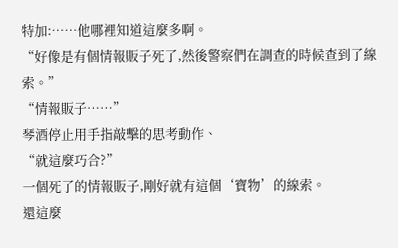特加:……他哪裡知道這麼多啊。
“好像是有個情報販子死了,然後警察們在調查的時候查到了線索。”
“情報販子……”
琴酒停止用手指敲擊的思考動作、
“就這麼巧合?”
一個死了的情報販子,剛好就有這個‘寶物’的線索。
還這麼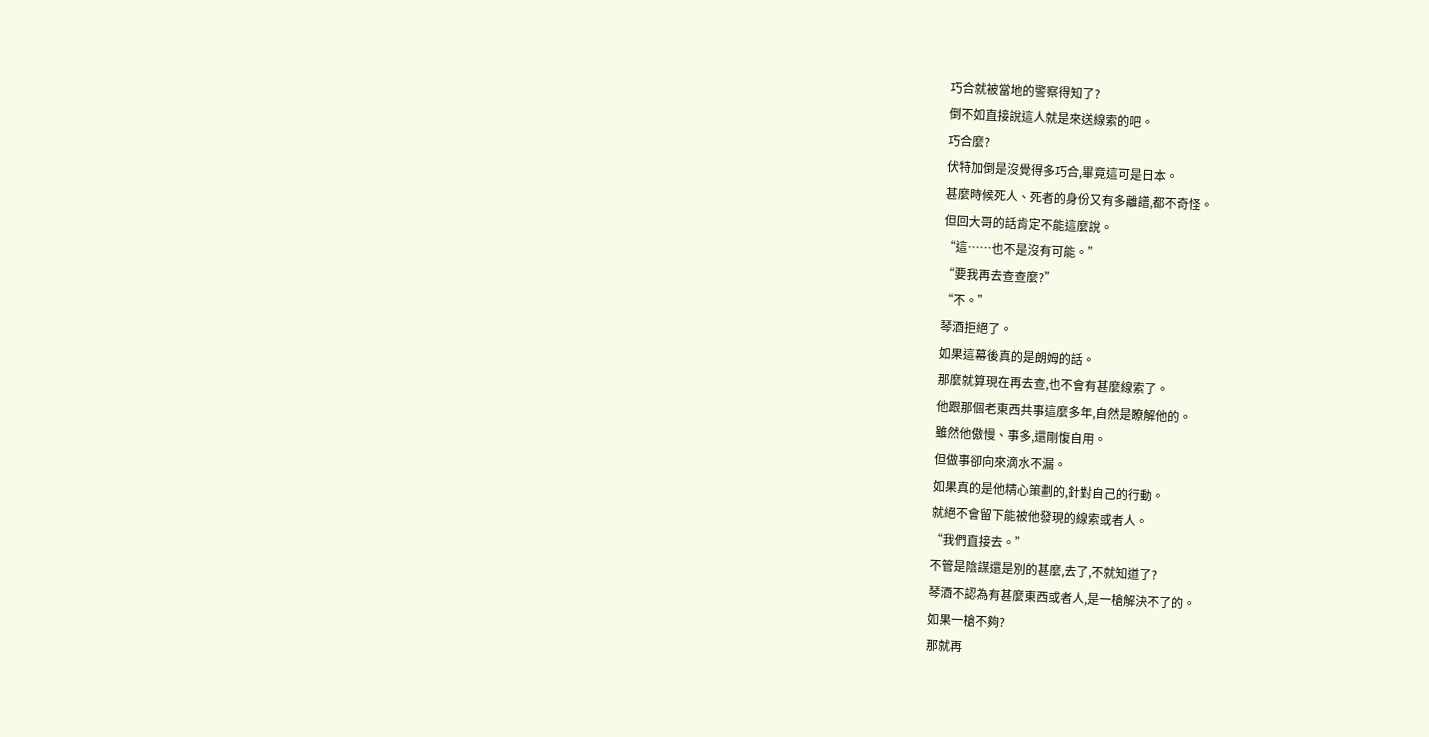巧合就被當地的警察得知了?
倒不如直接說這人就是來送線索的吧。
巧合麼?
伏特加倒是沒覺得多巧合,畢竟這可是日本。
甚麼時候死人、死者的身份又有多離譜,都不奇怪。
但回大哥的話肯定不能這麼說。
“這……也不是沒有可能。”
“要我再去查查麼?”
“不。”
琴酒拒絕了。
如果這幕後真的是朗姆的話。
那麼就算現在再去查,也不會有甚麼線索了。
他跟那個老東西共事這麼多年,自然是瞭解他的。
雖然他傲慢、事多,還剛愎自用。
但做事卻向來滴水不漏。
如果真的是他精心策劃的,針對自己的行動。
就絕不會留下能被他發現的線索或者人。
“我們直接去。”
不管是陰謀還是別的甚麼,去了,不就知道了?
琴酒不認為有甚麼東西或者人,是一槍解決不了的。
如果一槍不夠?
那就再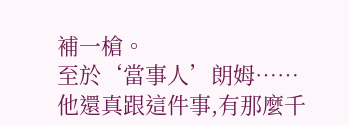補一槍。
至於‘當事人’朗姆……
他還真跟這件事,有那麼千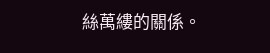絲萬縷的關係。